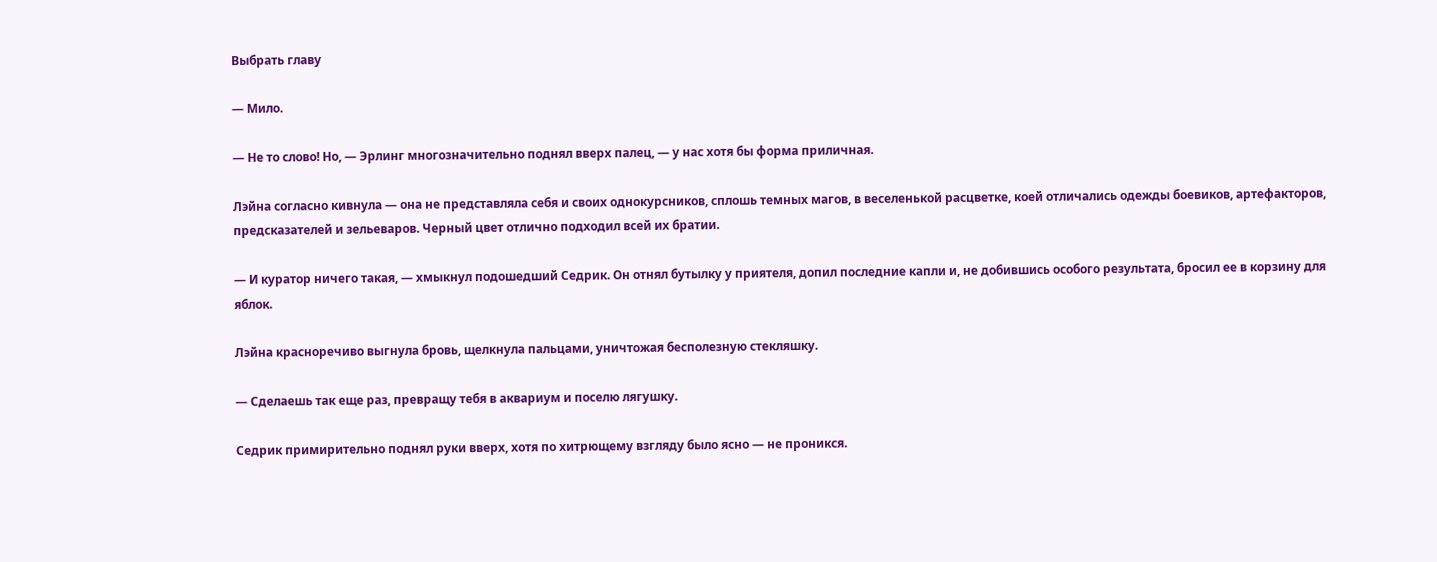Выбрать главу

— Мило.

— Не то слово! Но, — Эрлинг многозначительно поднял вверх палец, — у нас хотя бы форма приличная.

Лэйна согласно кивнула — она не представляла себя и своих однокурсников, сплошь темных магов, в веселенькой расцветке, коей отличались одежды боевиков, артефакторов, предсказателей и зельеваров. Черный цвет отлично подходил всей их братии.

— И куратор ничего такая, — хмыкнул подошедший Седрик. Он отнял бутылку у приятеля, допил последние капли и, не добившись особого результата, бросил ее в корзину для яблок.

Лэйна красноречиво выгнула бровь, щелкнула пальцами, уничтожая бесполезную стекляшку.

— Сделаешь так еще раз, превращу тебя в аквариум и поселю лягушку.

Седрик примирительно поднял руки вверх, хотя по хитрющему взгляду было ясно — не проникся.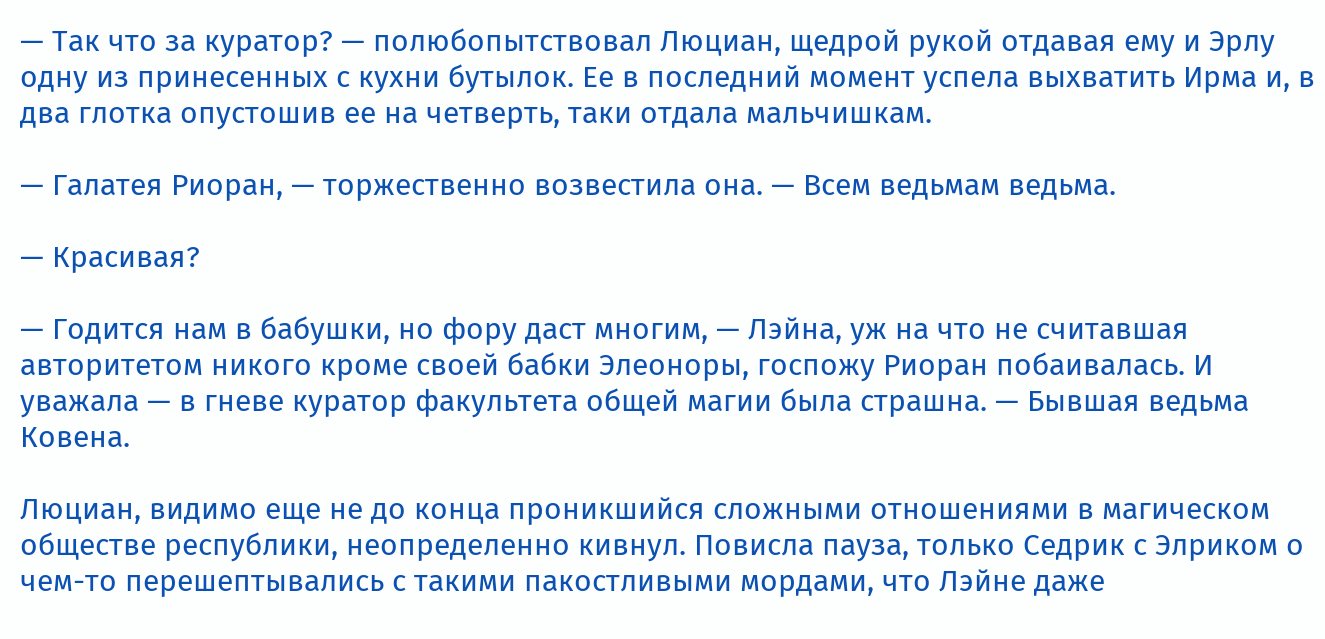— Так что за куратор? — полюбопытствовал Люциан, щедрой рукой отдавая ему и Эрлу одну из принесенных с кухни бутылок. Ее в последний момент успела выхватить Ирма и, в два глотка опустошив ее на четверть, таки отдала мальчишкам.

— Галатея Риоран, — торжественно возвестила она. — Всем ведьмам ведьма.

— Красивая?

— Годится нам в бабушки, но фору даст многим, — Лэйна, уж на что не считавшая авторитетом никого кроме своей бабки Элеоноры, госпожу Риоран побаивалась. И уважала — в гневе куратор факультета общей магии была страшна. — Бывшая ведьма Ковена.

Люциан, видимо еще не до конца проникшийся сложными отношениями в магическом обществе республики, неопределенно кивнул. Повисла пауза, только Седрик с Элриком о чем-то перешептывались с такими пакостливыми мордами, что Лэйне даже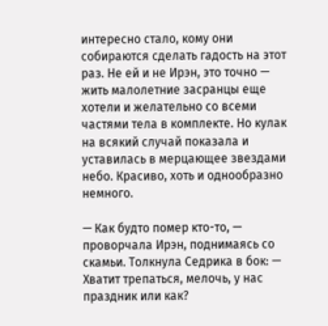интересно стало, кому они собираются сделать гадость на этот раз. Не ей и не Ирэн, это точно — жить малолетние засранцы еще хотели и желательно со всеми частями тела в комплекте. Но кулак на всякий случай показала и уставилась в мерцающее звездами небо. Красиво, хоть и однообразно немного.

— Как будто помер кто-то, — проворчала Ирэн, поднимаясь со скамьи. Толкнула Седрика в бок: — Хватит трепаться, мелочь, у нас праздник или как?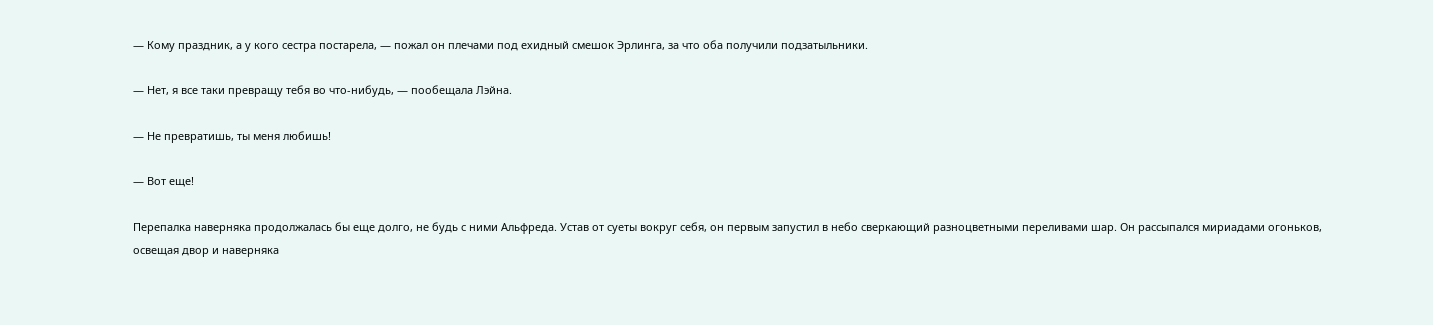— Кому праздник, а у кого сестра постарела, — пожал он плечами под ехидный смешок Эрлинга, за что оба получили подзатыльники.

— Нет, я все таки превращу тебя во что-нибудь, — пообещала Лэйна.

— Не превратишь, ты меня любишь!

— Вот еще!

Перепалка наверняка продолжалась бы еще долго, не будь с ними Альфреда. Устав от суеты вокруг себя, он первым запустил в небо сверкающий разноцветными переливами шар. Он рассыпался мириадами огоньков, освещая двор и наверняка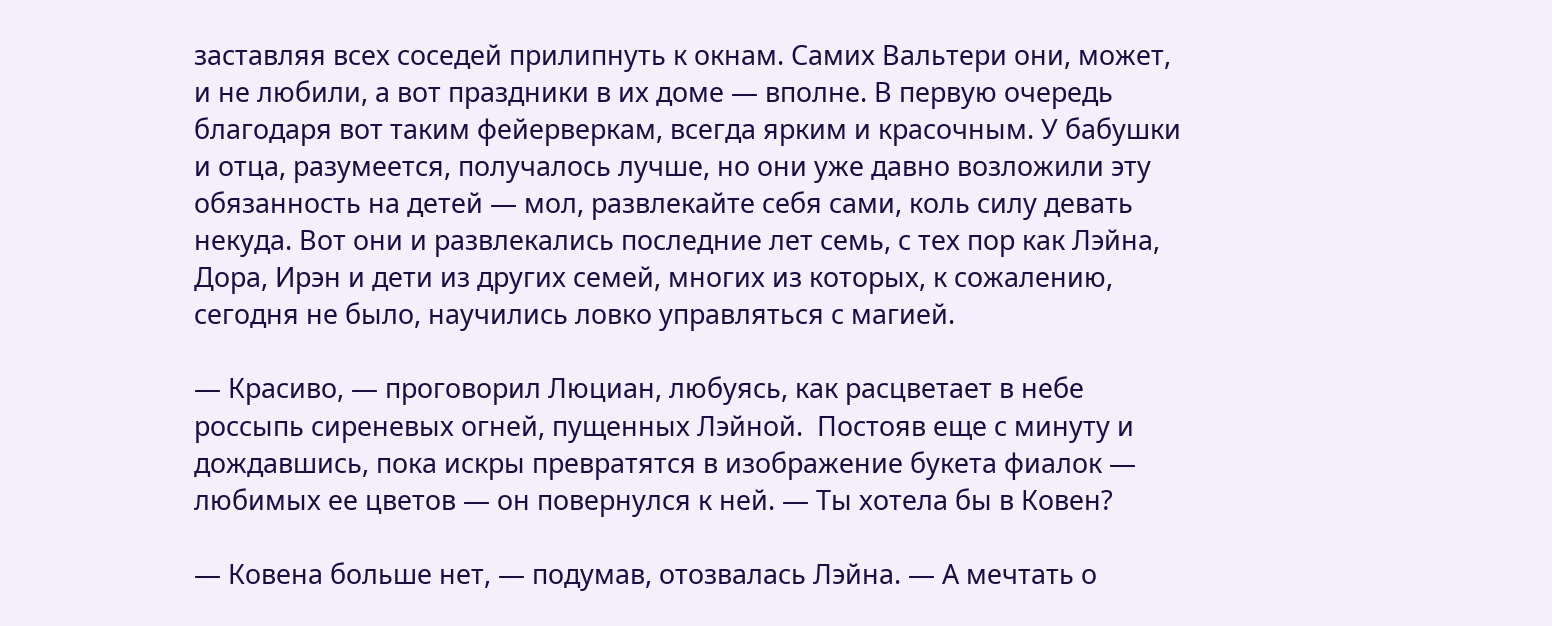заставляя всех соседей прилипнуть к окнам. Самих Вальтери они, может, и не любили, а вот праздники в их доме — вполне. В первую очередь благодаря вот таким фейерверкам, всегда ярким и красочным. У бабушки и отца, разумеется, получалось лучше, но они уже давно возложили эту обязанность на детей — мол, развлекайте себя сами, коль силу девать некуда. Вот они и развлекались последние лет семь, с тех пор как Лэйна, Дора, Ирэн и дети из других семей, многих из которых, к сожалению, сегодня не было, научились ловко управляться с магией.

— Красиво, — проговорил Люциан, любуясь, как расцветает в небе россыпь сиреневых огней, пущенных Лэйной.  Постояв еще с минуту и дождавшись, пока искры превратятся в изображение букета фиалок — любимых ее цветов — он повернулся к ней. — Ты хотела бы в Ковен?

— Ковена больше нет, — подумав, отозвалась Лэйна. — А мечтать о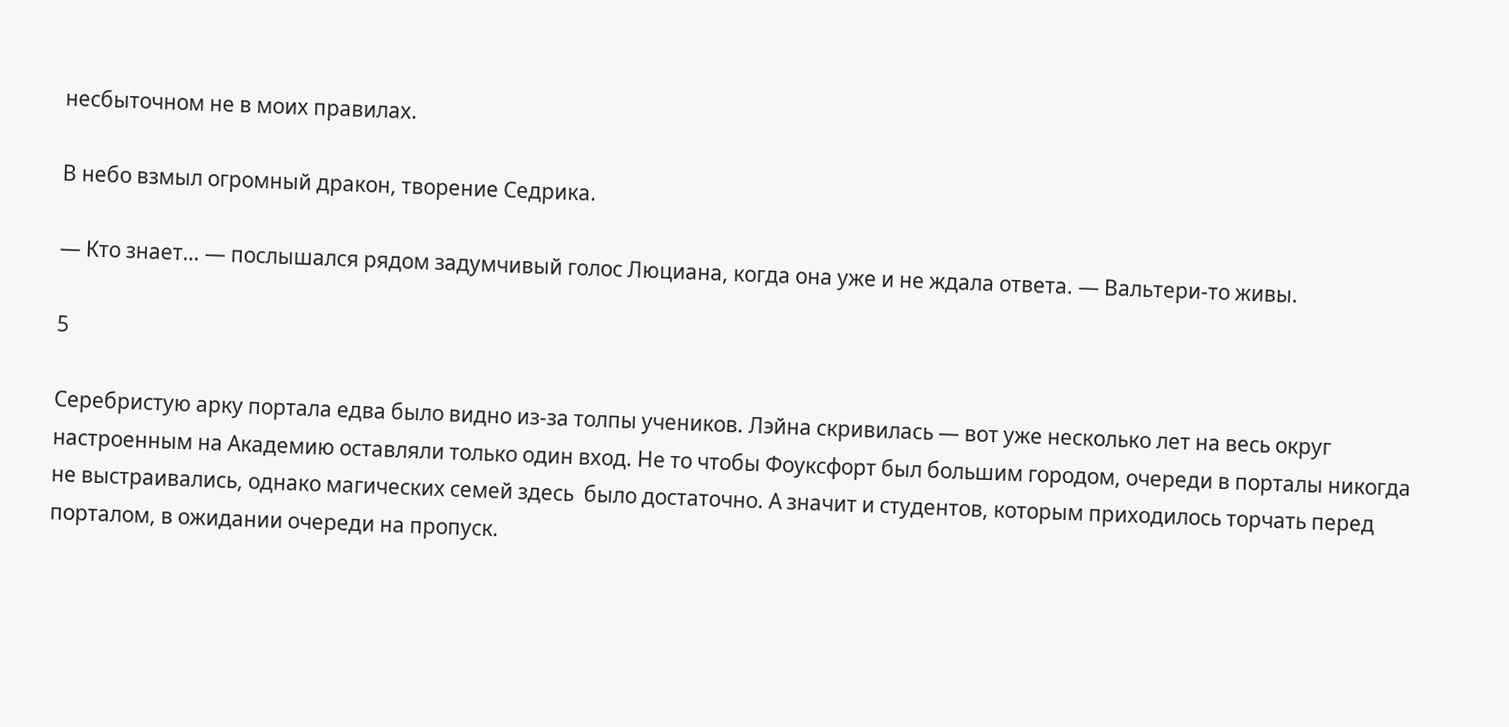несбыточном не в моих правилах.

В небо взмыл огромный дракон, творение Седрика.

— Кто знает… — послышался рядом задумчивый голос Люциана, когда она уже и не ждала ответа. — Вальтери-то живы.

5

Серебристую арку портала едва было видно из-за толпы учеников. Лэйна скривилась — вот уже несколько лет на весь округ настроенным на Академию оставляли только один вход. Не то чтобы Фоуксфорт был большим городом, очереди в порталы никогда не выстраивались, однако магических семей здесь  было достаточно. А значит и студентов, которым приходилось торчать перед порталом, в ожидании очереди на пропуск.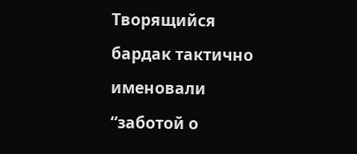Творящийся бардак тактично именовали “заботой о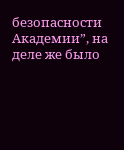безопасности Академии”, на деле же было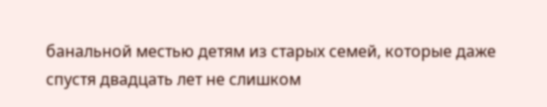банальной местью детям из старых семей, которые даже спустя двадцать лет не слишком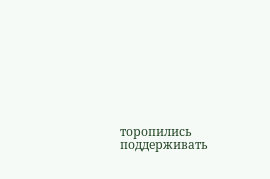торопились поддерживать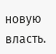новую власть.